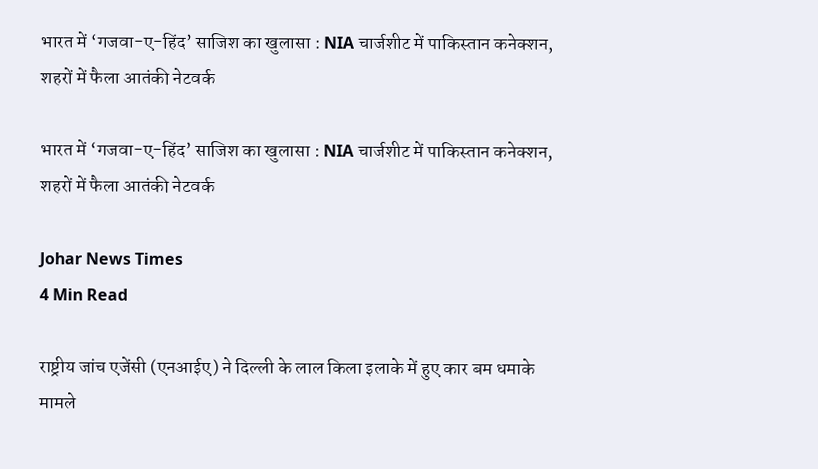भारत में ‘गजवा-ए-हिंद’ साजिश का खुलासा : NIA चार्जशीट में पाकिस्तान कनेक्शन, शहरों में फैला आतंकी नेटवर्क

भारत में ‘गजवा-ए-हिंद’ साजिश का खुलासा : NIA चार्जशीट में पाकिस्तान कनेक्शन, शहरों में फैला आतंकी नेटवर्क

Johar News Times
4 Min Read

राष्ट्रीय जांच एजेंसी (एनआईए) ने दिल्ली के लाल किला इलाके में हुए कार बम धमाके मामले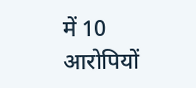में 10 आरोपियों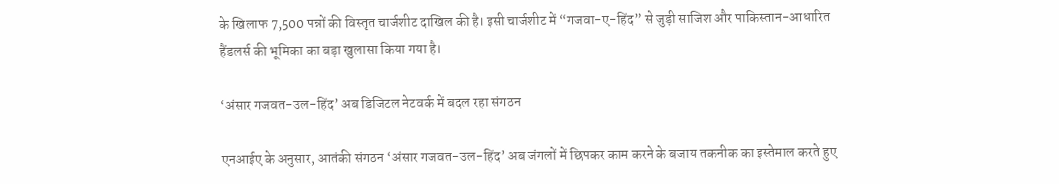के खिलाफ 7,500 पन्नों की विस्तृत चार्जशीट दाखिल की है। इसी चार्जशीट में “गजवा-ए-हिंद” से जुड़ी साजिश और पाकिस्तान-आधारित हैंडलर्स की भूमिका का बड़ा खुलासा किया गया है।

‘अंसार गजवत-उल-हिंद’ अब डिजिटल नेटवर्क में बदल रहा संगठन

एनआईए के अनुसार, आतंकी संगठन ‘अंसार गजवत-उल-हिंद’ अब जंगलों में छिपकर काम करने के बजाय तकनीक का इस्तेमाल करते हुए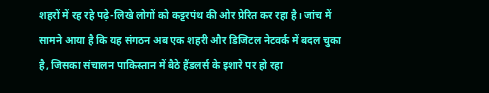शहरों में रह रहे पढ़े-लिखे लोगों को कट्टरपंथ की ओर प्रेरित कर रहा है। जांच में सामने आया है कि यह संगठन अब एक शहरी और डिजिटल नेटवर्क में बदल चुका है, जिसका संचालन पाकिस्तान में बैठे हैंडलर्स के इशारे पर हो रहा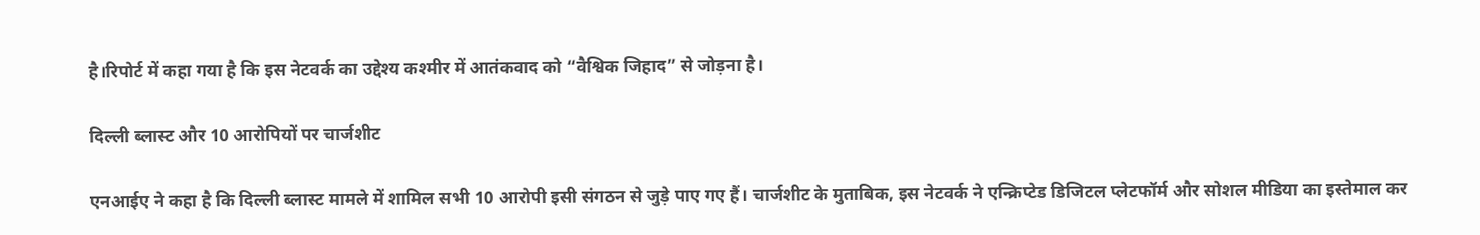है।रिपोर्ट में कहा गया है कि इस नेटवर्क का उद्देश्य कश्मीर में आतंकवाद को “वैश्विक जिहाद” से जोड़ना है।

दिल्ली ब्लास्ट और 10 आरोपियों पर चार्जशीट

एनआईए ने कहा है कि दिल्ली ब्लास्ट मामले में शामिल सभी 10 आरोपी इसी संगठन से जुड़े पाए गए हैं। चार्जशीट के मुताबिक, इस नेटवर्क ने एन्क्रिप्टेड डिजिटल प्लेटफॉर्म और सोशल मीडिया का इस्तेमाल कर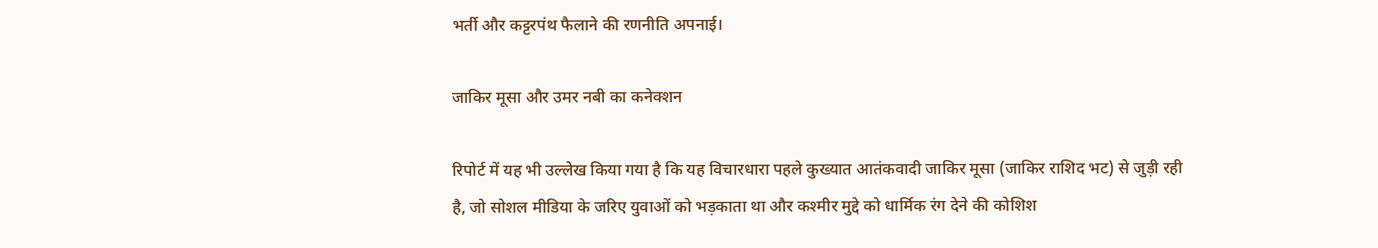भर्ती और कट्टरपंथ फैलाने की रणनीति अपनाई।

जाकिर मूसा और उमर नबी का कनेक्शन

रिपोर्ट में यह भी उल्लेख किया गया है कि यह विचारधारा पहले कुख्यात आतंकवादी जाकिर मूसा (जाकिर राशिद भट) से जुड़ी रही है, जो सोशल मीडिया के जरिए युवाओं को भड़काता था और कश्मीर मुद्दे को धार्मिक रंग देने की कोशिश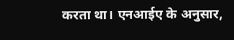करता था। एनआईए के अनुसार,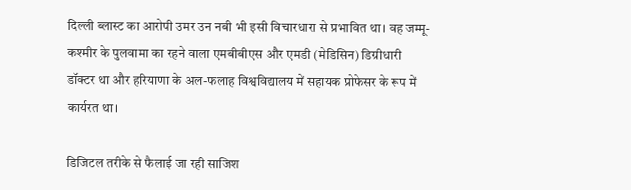दिल्ली ब्लास्ट का आरोपी उमर उन नबी भी इसी विचारधारा से प्रभावित था। वह जम्मू-कश्मीर के पुलवामा का रहने वाला एमबीबीएस और एमडी (मेडिसिन) डिग्रीधारी डॉक्टर था और हरियाणा के अल-फलाह विश्वविद्यालय में सहायक प्रोफेसर के रूप में कार्यरत था।

डिजिटल तरीके से फैलाई जा रही साजिश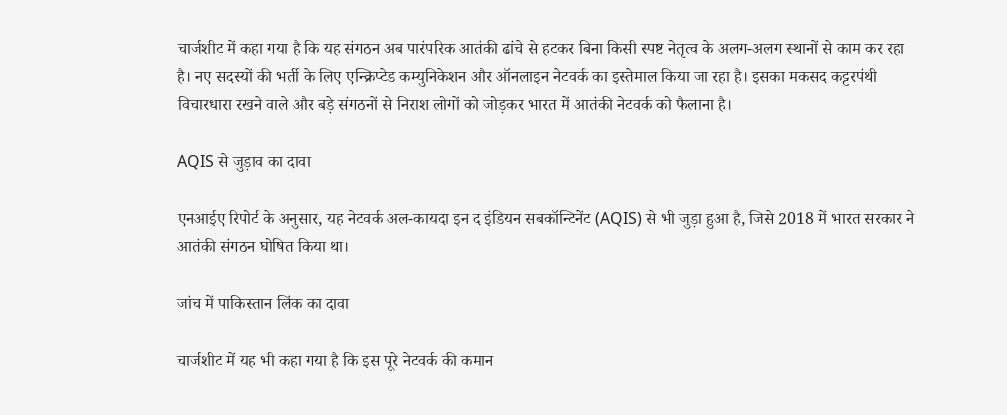चार्जशीट में कहा गया है कि यह संगठन अब पारंपरिक आतंकी ढांचे से हटकर बिना किसी स्पष्ट नेतृत्व के अलग-अलग स्थानों से काम कर रहा है। नए सदस्यों की भर्ती के लिए एन्क्रिप्टेड कम्युनिकेशन और ऑनलाइन नेटवर्क का इस्तेमाल किया जा रहा है। इसका मकसद कट्टरपंथी विचारधारा रखने वाले और बड़े संगठनों से निराश लोगों को जोड़कर भारत में आतंकी नेटवर्क को फैलाना है।

AQIS से जुड़ाव का दावा

एनआईए रिपोर्ट के अनुसार, यह नेटवर्क अल-कायदा इन द इंडियन सबकॉन्टिनेंट (AQIS) से भी जुड़ा हुआ है, जिसे 2018 में भारत सरकार ने आतंकी संगठन घोषित किया था।

जांच में पाकिस्तान लिंक का दावा

चार्जशीट में यह भी कहा गया है कि इस पूरे नेटवर्क की कमान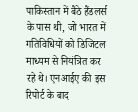पाकिस्तान में बैठे हैंडलर्स के पास थी, जो भारत में गतिविधियों को डिजिटल माध्यम से नियंत्रित कर रहे थे। एनआईए की इस रिपोर्ट के बाद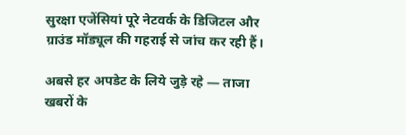सुरक्षा एजेंसियां पूरे नेटवर्क के डिजिटल और ग्राउंड मॉड्यूल की गहराई से जांच कर रही हैं।

अबसे हर अपडेट के लिये जुड़े रहे — ताजा खबरों के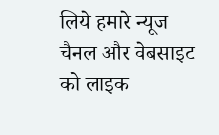लिये हमारे न्यूज चैनल और वेबसाइट को लाइक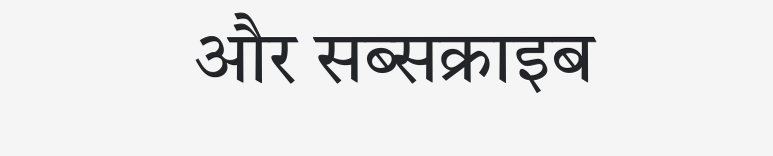और सब्सक्राइब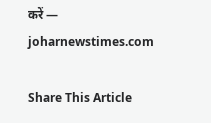करें — joharnewstimes.com

Share This Article